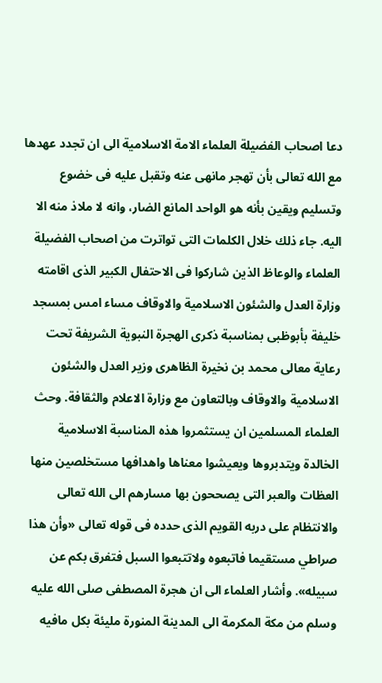دعا اصحاب الفضيلة العلماء الامة الاسلامية الى ان تجدد عهدها مع الله تعالى بأن تهجر مانهى عنه وتقبل عليه فى خضوع وتسليم ويقين بأنه هو الواحد المانع الضار، وانه لا ملاذ منه الا اليه. جاء ذلك خلال الكلمات التى تواترت من اصحاب الفضيلة العلماء والوعاظ الذين شاركوا فى الاحتفال الكبير الذى اقامته وزارة العدل والشئون الاسلامية والاوقاف مساء امس بمسجد خليفة بأبوظبى بمناسبة ذكرى الهجرة النبوية الشريفة تحت رعاية معالى محمد بن نخيرة الظاهرى وزير العدل والشئون الاسلامية والاوقاف وبالتعاون مع وزارة الاعلام والثقافة. وحث العلماء المسلمين ان يستثمروا هذه المناسبة الاسلامية الخالدة ويتدبروها ويعيشوا معناها واهدافها مستخلصين منها العظات والعبر التى يصححون بها مسارهم الى الله تعالى والانتظام على دربه القويم الذى حدده فى قوله تعالى «وأن هذا صراطي مستقيما فاتبعوه ولاتتبعوا السبل فتفرق بكم عن سبيله». وأشار العلماء الى ان هجرة المصطفى صلى الله عليه وسلم من مكة المكرمة الى المدينة المنورة مليئة بكل مافيه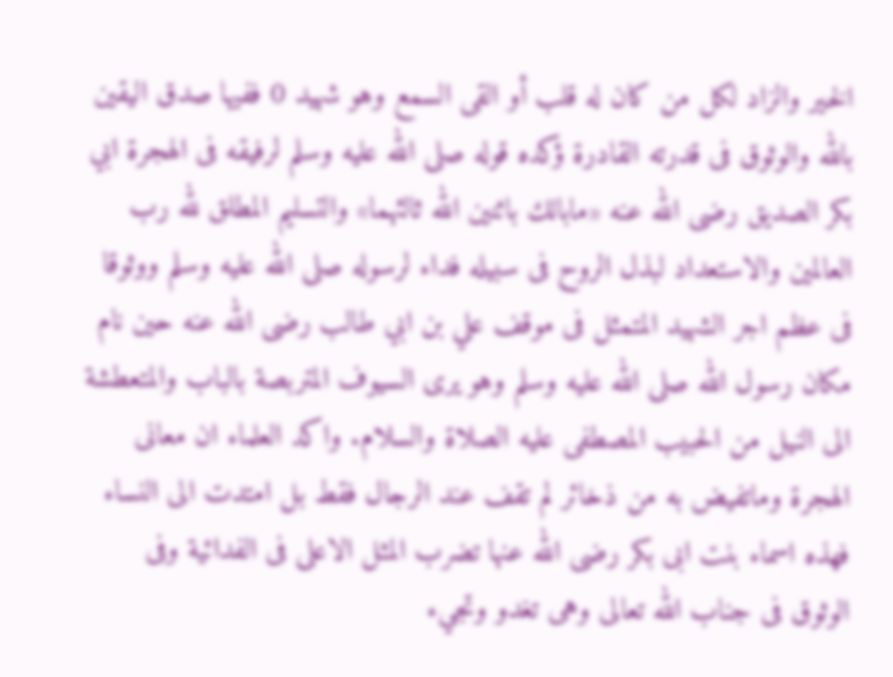الخير والزاد لكل من كان له قلب أو القى السمع وهو شهيد 0 ففيها صدق اليقين بالله والوثوق فى قدرته القادرة ؤكده قوله صلى الله عليه وسلم لرفيقه فى الهجرة ابي بكر الصديق رضى الله عنه «مابالك باثنين الله ثالثهما» والتسليم المطلق لله رب العالمين والاستعداد لبذل الروح فى سبيله فداء لرسوله صلى الله عليه وسلم ووثوقا فى عظم اجر الشهيد المتمثل فى موقف علي بن ابي طالب رضى الله عنه حين نام مكان رسول الله صلى الله عليه وسلم وهو يرى السيوف المتربصة بالباب والمتعطشة الى النيل من الحبيب المصطفى عليه الصلاة والسلام. واكد العلماء ان معانى الهجرة وماتفيض به من ذخائر لم تقف عند الرجال فقط بل امتدت الى النساء فهذه اسماء بنت ابى بكر رضى الله عنها تضرب المثل الاعلى فى الفدائية وفى الوثوق فى جناب الله تعالى وهى تغدو وتجيء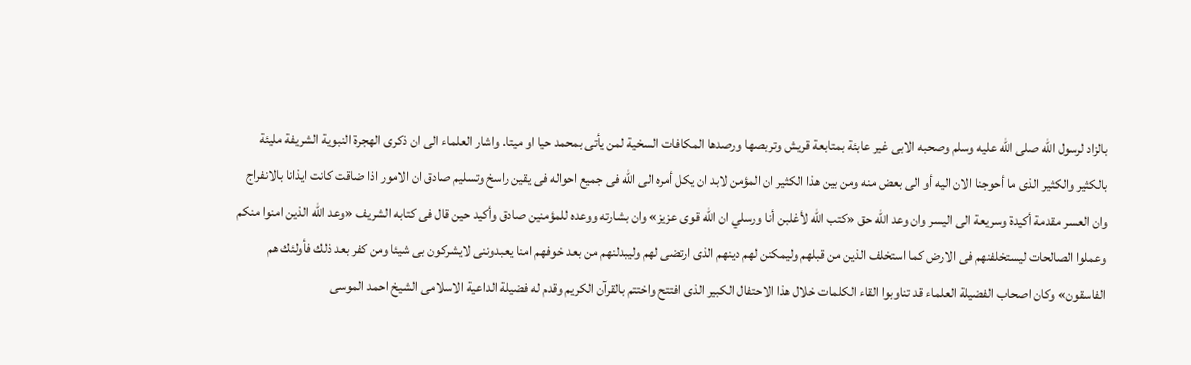بالزاد لرسول الله صلى الله عليه وسلم وصحبه الابى غير عابئة بمتابعة قريش وتربصها ورصدها المكافات السخية لمن يأتى بمحمد حيا او ميتا. واشار العلماء الى ان ذكرى الهجرة النبوية الشريفة مليئة بالكثير والكثير الذى ما أحوجنا الان اليه أو الى بعض منه ومن بين هذا الكثير ان المؤمن لابد ان يكل أمره الى الله فى جميع احواله فى يقين راسخ وتسليم صادق ان الامور اذا ضاقت كانت ايذانا بالانفراج وان العسر مقدمة أكيدة وسريعة الى اليسر وان وعد الله حق «كتب الله لأغلبن أنا ورسلي ان الله قوى عزيز» وان بشارته ووعده للمؤمنين صادق وأكيد حين قال فى كتابه الشريف «وعد الله الذين امنوا منكم وعملوا الصالحات ليستخلفنهم فى الارض كما استخلف الذين من قبلهم وليمكنن لهم دينهم الذى ارتضى لهم وليبدلنهم من بعد خوفهم امنا يعبدوننى لايشركون بى شيئا ومن كفر بعد ذلك فأولئك هم الفاسقون» وكان اصحاب الفضيلة العلماء قد تناوبوا القاء الكلمات خلال هذا الاحتفال الكبير الذى افتتح واختتم بالقرآن الكريم وقدم له فضيلة الداعية الاسلامى الشيخ احمد الموسى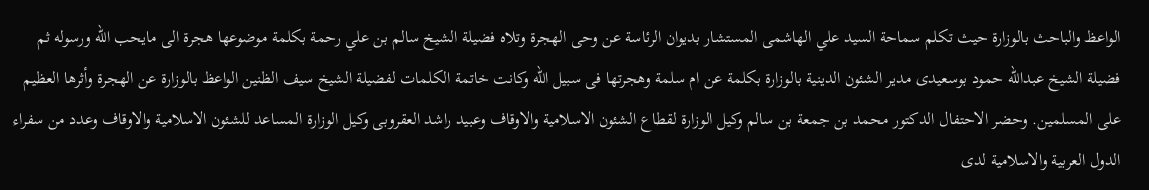الواعظ والباحث بالوزارة حيث تكلم سماحة السيد علي الهاشمى المستشار بديوان الرئاسة عن وحى الهجرة وتلاه فضيلة الشيخ سالم بن علي رحمة بكلمة موضوعها هجرة الى مايحب الله ورسوله ثم فضيلة الشيخ عبدالله حمود بوسعيدى مدير الشئون الدينية بالوزارة بكلمة عن ام سلمة وهجرتها فى سبيل الله وكانت خاتمة الكلمات لفضيلة الشيخ سيف الظنين الواعظ بالوزارة عن الهجرة وأثرها العظيم على المسلمين. وحضر الاحتفال الدكتور محمد بن جمعة بن سالم وكيل الوزارة لقطاع الشئون الاسلامية والاوقاف وعبيد راشد العقروبى وكيل الوزارة المساعد للشئون الاسلامية والاوقاف وعدد من سفراء الدول العربية والاسلامية لدى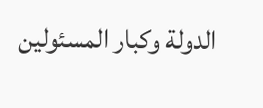الدولة وكبار المسئولين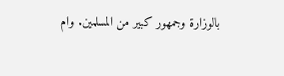بالوزارة وجمهور كبير من المسلمين. وام